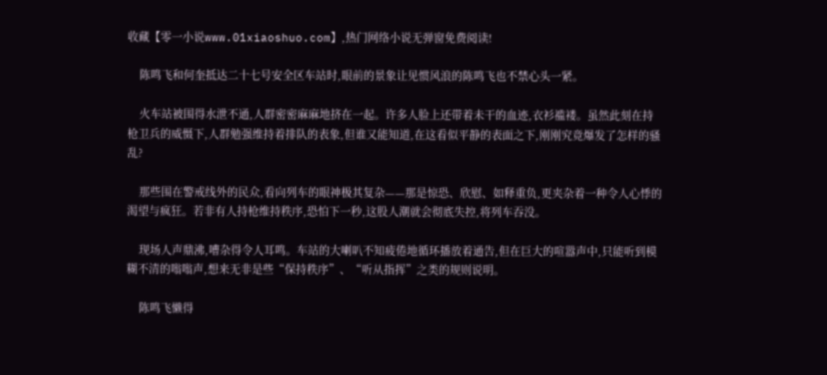收藏【零一小说www.01xiaoshuo.com】,热门网络小说无弹窗免费阅读!

    陈鸣飞和何奎抵达二十七号安全区车站时,眼前的景象让见惯风浪的陈鸣飞也不禁心头一紧。

    火车站被围得水泄不通,人群密密麻麻地挤在一起。许多人脸上还带着未干的血迹,衣衫褴褛。虽然此刻在持枪卫兵的威慑下,人群勉强维持着排队的表象,但谁又能知道,在这看似平静的表面之下,刚刚究竟爆发了怎样的骚乱?

    那些围在警戒线外的民众,看向列车的眼神极其复杂——那是惊恐、欣慰、如释重负,更夹杂着一种令人心悸的渴望与疯狂。若非有人持枪维持秩序,恐怕下一秒,这股人潮就会彻底失控,将列车吞没。

    现场人声鼎沸,嘈杂得令人耳鸣。车站的大喇叭不知疲倦地循环播放着通告,但在巨大的喧嚣声中,只能听到模糊不清的嗡嗡声,想来无非是些“保持秩序”、“听从指挥”之类的规则说明。

    陈鸣飞懒得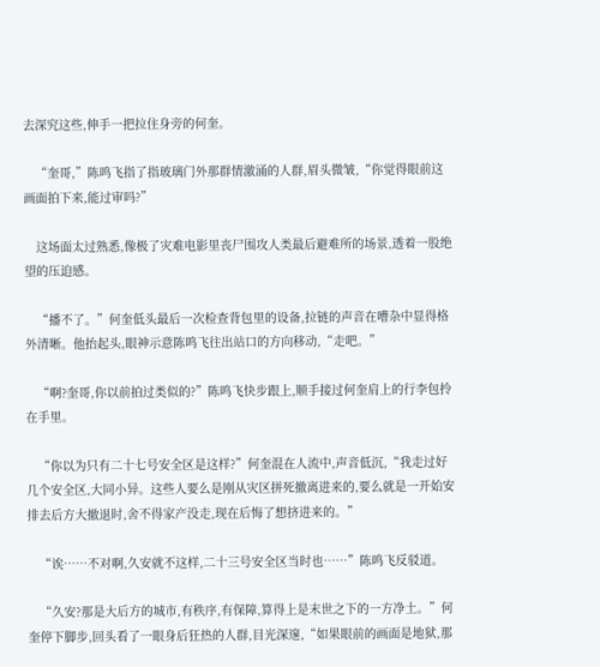去深究这些,伸手一把拉住身旁的何奎。

    “奎哥,”陈鸣飞指了指玻璃门外那群情激涌的人群,眉头微皱,“你觉得眼前这画面拍下来,能过审吗?”

    这场面太过熟悉,像极了灾难电影里丧尸围攻人类最后避难所的场景,透着一股绝望的压迫感。

    “播不了。”何奎低头最后一次检查背包里的设备,拉链的声音在嘈杂中显得格外清晰。他抬起头,眼神示意陈鸣飞往出站口的方向移动,“走吧。”

    “啊?奎哥,你以前拍过类似的?”陈鸣飞快步跟上,顺手接过何奎肩上的行李包拎在手里。

    “你以为只有二十七号安全区是这样?”何奎混在人流中,声音低沉,“我走过好几个安全区,大同小异。这些人要么是刚从灾区拼死撤离进来的,要么就是一开始安排去后方大撤退时,舍不得家产没走,现在后悔了想挤进来的。”

    “诶……不对啊,久安就不这样,二十三号安全区当时也……”陈鸣飞反驳道。

    “久安?那是大后方的城市,有秩序,有保障,算得上是末世之下的一方净土。”何奎停下脚步,回头看了一眼身后狂热的人群,目光深邃,“如果眼前的画面是地狱,那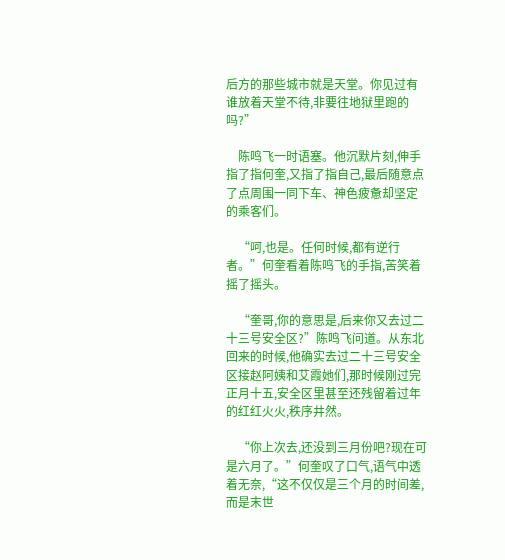后方的那些城市就是天堂。你见过有谁放着天堂不待,非要往地狱里跑的吗?”

    陈鸣飞一时语塞。他沉默片刻,伸手指了指何奎,又指了指自己,最后随意点了点周围一同下车、神色疲惫却坚定的乘客们。

    “呵,也是。任何时候,都有逆行者。”何奎看着陈鸣飞的手指,苦笑着摇了摇头。

    “奎哥,你的意思是,后来你又去过二十三号安全区?”陈鸣飞问道。从东北回来的时候,他确实去过二十三号安全区接赵阿姨和艾霞她们,那时候刚过完正月十五,安全区里甚至还残留着过年的红红火火,秩序井然。

    “你上次去,还没到三月份吧?现在可是六月了。”何奎叹了口气,语气中透着无奈,“这不仅仅是三个月的时间差,而是末世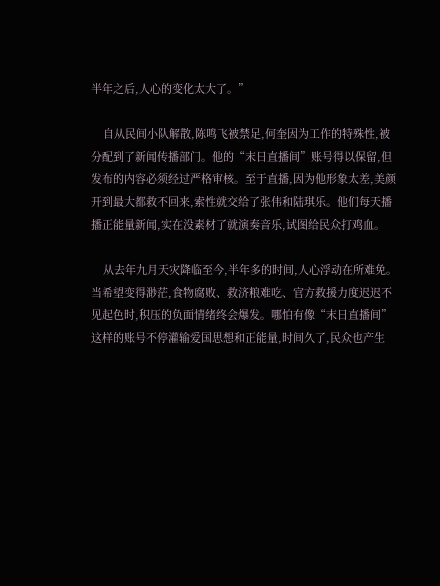半年之后,人心的变化太大了。”

    自从民间小队解散,陈鸣飞被禁足,何奎因为工作的特殊性,被分配到了新闻传播部门。他的“末日直播间”账号得以保留,但发布的内容必须经过严格审核。至于直播,因为他形象太差,美颜开到最大都救不回来,索性就交给了张伟和陆琪乐。他们每天播播正能量新闻,实在没素材了就演奏音乐,试图给民众打鸡血。

    从去年九月天灾降临至今,半年多的时间,人心浮动在所难免。当希望变得渺茫,食物腐败、救济粮难吃、官方救援力度迟迟不见起色时,积压的负面情绪终会爆发。哪怕有像“末日直播间”这样的账号不停灌输爱国思想和正能量,时间久了,民众也产生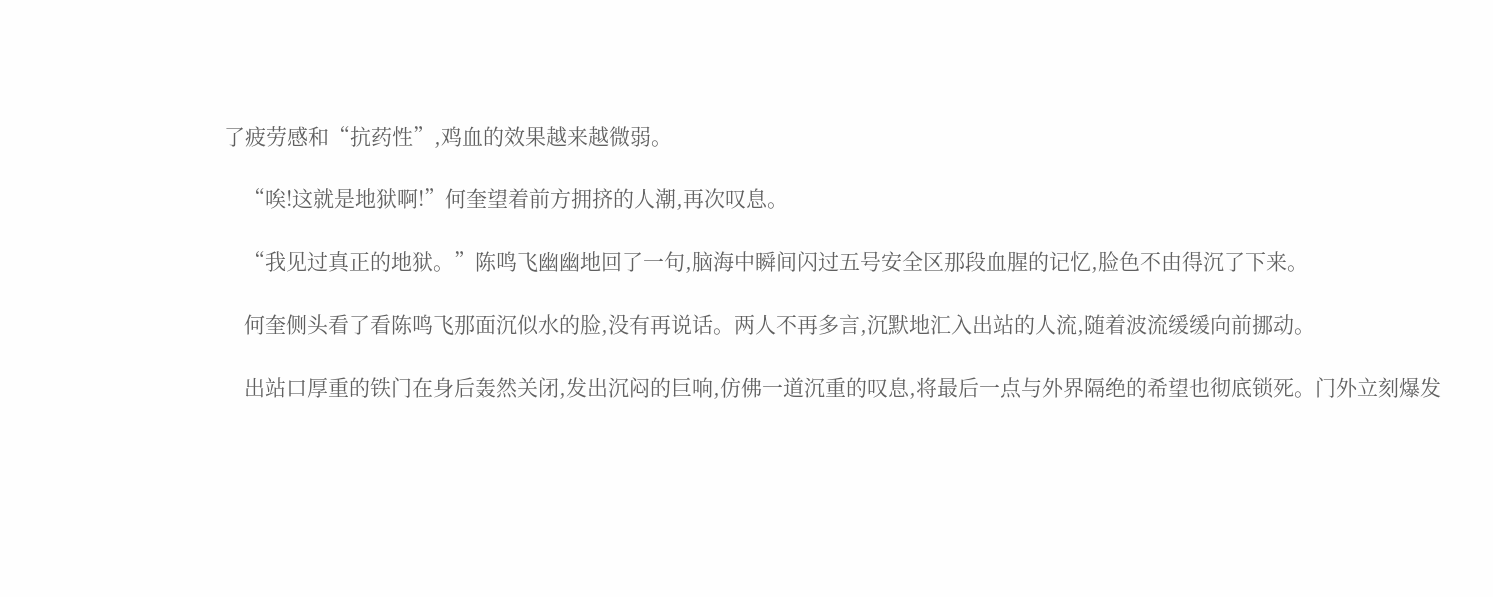了疲劳感和“抗药性”,鸡血的效果越来越微弱。

    “唉!这就是地狱啊!”何奎望着前方拥挤的人潮,再次叹息。

    “我见过真正的地狱。”陈鸣飞幽幽地回了一句,脑海中瞬间闪过五号安全区那段血腥的记忆,脸色不由得沉了下来。

    何奎侧头看了看陈鸣飞那面沉似水的脸,没有再说话。两人不再多言,沉默地汇入出站的人流,随着波流缓缓向前挪动。

    出站口厚重的铁门在身后轰然关闭,发出沉闷的巨响,仿佛一道沉重的叹息,将最后一点与外界隔绝的希望也彻底锁死。门外立刻爆发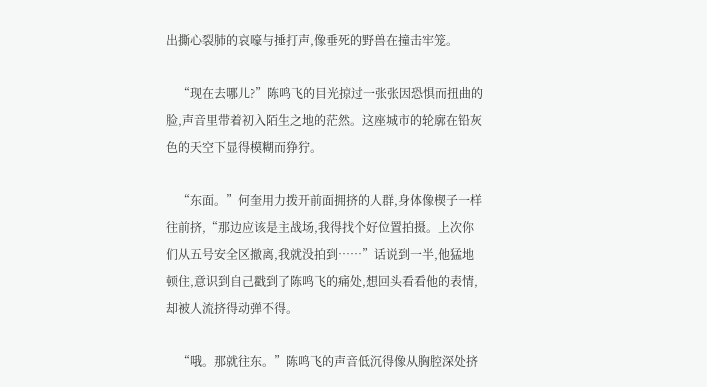出撕心裂肺的哀嚎与捶打声,像垂死的野兽在撞击牢笼。

    “现在去哪儿?”陈鸣飞的目光掠过一张张因恐惧而扭曲的脸,声音里带着初入陌生之地的茫然。这座城市的轮廓在铅灰色的天空下显得模糊而狰狞。

    “东面。”何奎用力拨开前面拥挤的人群,身体像楔子一样往前挤,“那边应该是主战场,我得找个好位置拍摄。上次你们从五号安全区撤离,我就没拍到……”话说到一半,他猛地顿住,意识到自己戳到了陈鸣飞的痛处,想回头看看他的表情,却被人流挤得动弹不得。

    “哦。那就往东。”陈鸣飞的声音低沉得像从胸腔深处挤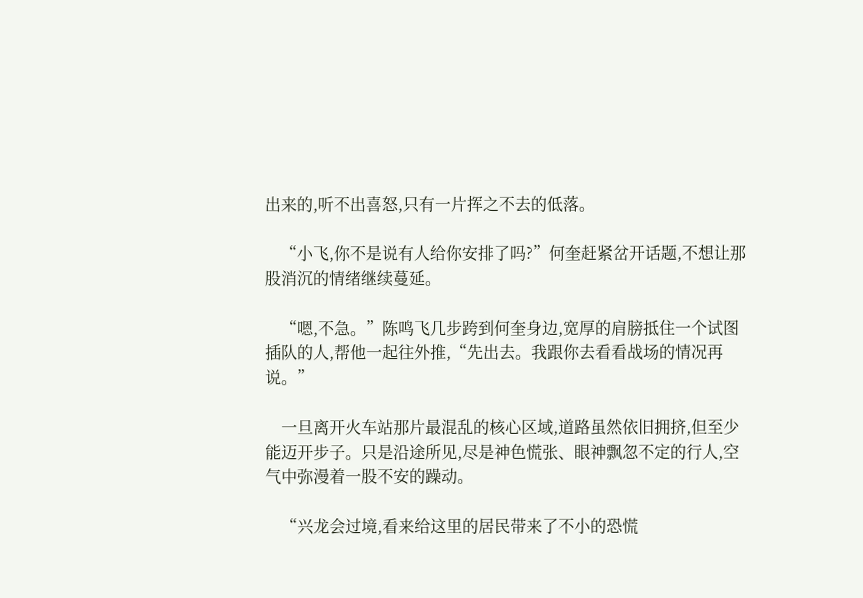出来的,听不出喜怒,只有一片挥之不去的低落。

    “小飞,你不是说有人给你安排了吗?”何奎赶紧岔开话题,不想让那股消沉的情绪继续蔓延。

    “嗯,不急。”陈鸣飞几步跨到何奎身边,宽厚的肩膀抵住一个试图插队的人,帮他一起往外推,“先出去。我跟你去看看战场的情况再说。”

    一旦离开火车站那片最混乱的核心区域,道路虽然依旧拥挤,但至少能迈开步子。只是沿途所见,尽是神色慌张、眼神飘忽不定的行人,空气中弥漫着一股不安的躁动。

    “兴龙会过境,看来给这里的居民带来了不小的恐慌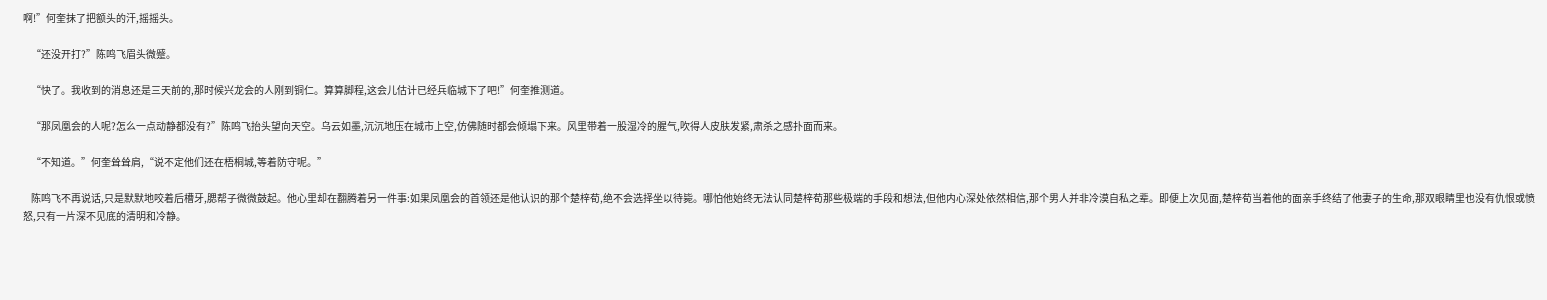啊!”何奎抹了把额头的汗,摇摇头。

    “还没开打?”陈鸣飞眉头微蹙。

    “快了。我收到的消息还是三天前的,那时候兴龙会的人刚到铜仁。算算脚程,这会儿估计已经兵临城下了吧!”何奎推测道。

    “那凤凰会的人呢?怎么一点动静都没有?”陈鸣飞抬头望向天空。乌云如墨,沉沉地压在城市上空,仿佛随时都会倾塌下来。风里带着一股湿冷的腥气,吹得人皮肤发紧,肃杀之感扑面而来。

    “不知道。”何奎耸耸肩,“说不定他们还在梧桐城,等着防守呢。”

    陈鸣飞不再说话,只是默默地咬着后槽牙,腮帮子微微鼓起。他心里却在翻腾着另一件事:如果凤凰会的首领还是他认识的那个楚梓荀,绝不会选择坐以待毙。哪怕他始终无法认同楚梓荀那些极端的手段和想法,但他内心深处依然相信,那个男人并非冷漠自私之辈。即便上次见面,楚梓荀当着他的面亲手终结了他妻子的生命,那双眼睛里也没有仇恨或愤怒,只有一片深不见底的清明和冷静。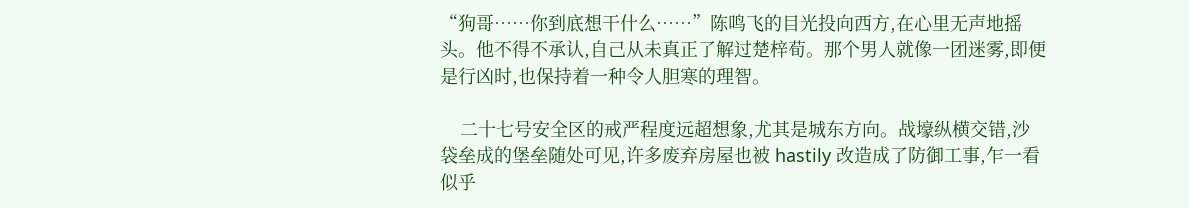“狗哥……你到底想干什么……”陈鸣飞的目光投向西方,在心里无声地摇头。他不得不承认,自己从未真正了解过楚梓荀。那个男人就像一团迷雾,即便是行凶时,也保持着一种令人胆寒的理智。

    二十七号安全区的戒严程度远超想象,尤其是城东方向。战壕纵横交错,沙袋垒成的堡垒随处可见,许多废弃房屋也被 hastily 改造成了防御工事,乍一看似乎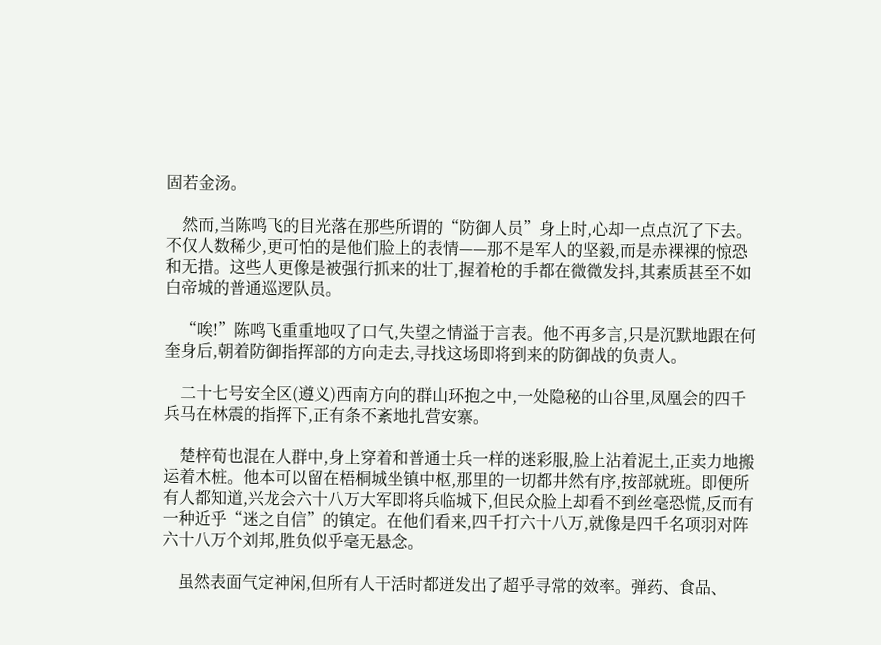固若金汤。

    然而,当陈鸣飞的目光落在那些所谓的“防御人员”身上时,心却一点点沉了下去。不仅人数稀少,更可怕的是他们脸上的表情——那不是军人的坚毅,而是赤裸裸的惊恐和无措。这些人更像是被强行抓来的壮丁,握着枪的手都在微微发抖,其素质甚至不如白帝城的普通巡逻队员。

    “唉!”陈鸣飞重重地叹了口气,失望之情溢于言表。他不再多言,只是沉默地跟在何奎身后,朝着防御指挥部的方向走去,寻找这场即将到来的防御战的负责人。

    二十七号安全区(遵义)西南方向的群山环抱之中,一处隐秘的山谷里,凤凰会的四千兵马在林震的指挥下,正有条不紊地扎营安寨。

    楚梓荀也混在人群中,身上穿着和普通士兵一样的迷彩服,脸上沾着泥土,正卖力地搬运着木桩。他本可以留在梧桐城坐镇中枢,那里的一切都井然有序,按部就班。即便所有人都知道,兴龙会六十八万大军即将兵临城下,但民众脸上却看不到丝毫恐慌,反而有一种近乎“迷之自信”的镇定。在他们看来,四千打六十八万,就像是四千名项羽对阵六十八万个刘邦,胜负似乎毫无悬念。

    虽然表面气定神闲,但所有人干活时都迸发出了超乎寻常的效率。弹药、食品、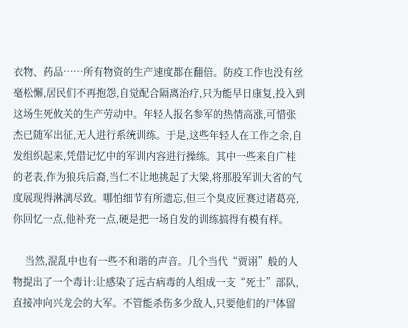衣物、药品……所有物资的生产速度都在翻倍。防疫工作也没有丝毫松懈,居民们不再抱怨,自觉配合隔离治疗,只为能早日康复,投入到这场生死攸关的生产劳动中。年轻人报名参军的热情高涨,可惜张杰已随军出征,无人进行系统训练。于是,这些年轻人在工作之余,自发组织起来,凭借记忆中的军训内容进行操练。其中一些来自广桂的老表,作为狼兵后裔,当仁不让地挑起了大梁,将那股军训大省的气度展现得淋漓尽致。哪怕细节有所遗忘,但三个臭皮匠赛过诸葛亮,你回忆一点,他补充一点,硬是把一场自发的训练搞得有模有样。

    当然,混乱中也有一些不和谐的声音。几个当代“贾诩”般的人物提出了一个毒计:让感染了远古病毒的人组成一支“死士”部队,直接冲向兴龙会的大军。不管能杀伤多少敌人,只要他们的尸体留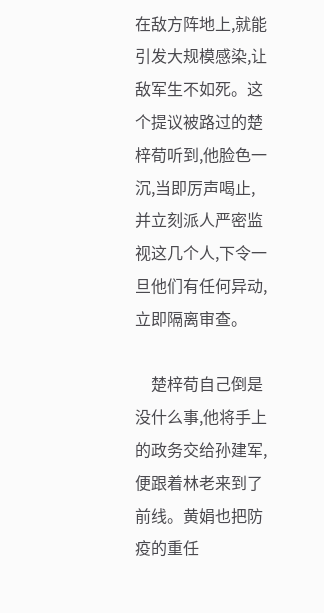在敌方阵地上,就能引发大规模感染,让敌军生不如死。这个提议被路过的楚梓荀听到,他脸色一沉,当即厉声喝止,并立刻派人严密监视这几个人,下令一旦他们有任何异动,立即隔离审查。

    楚梓荀自己倒是没什么事,他将手上的政务交给孙建军,便跟着林老来到了前线。黄娟也把防疫的重任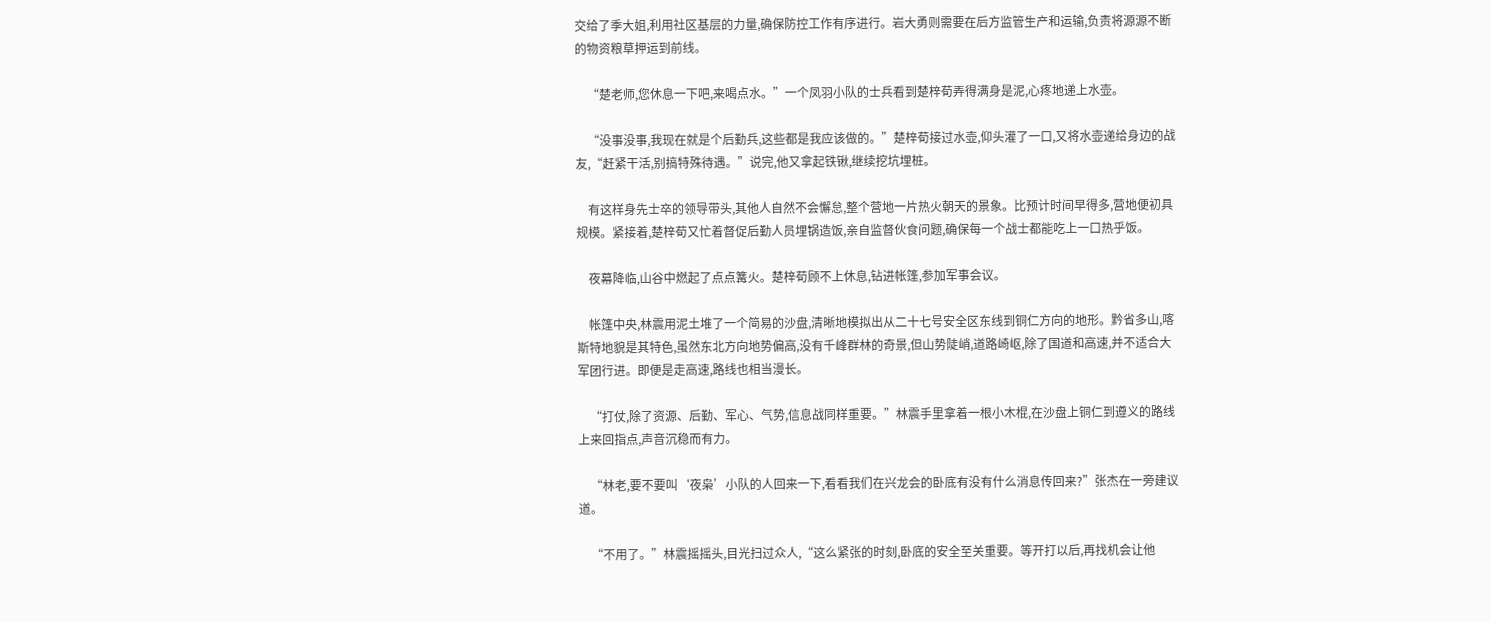交给了季大姐,利用社区基层的力量,确保防控工作有序进行。岩大勇则需要在后方监管生产和运输,负责将源源不断的物资粮草押运到前线。

    “楚老师,您休息一下吧,来喝点水。”一个凤羽小队的士兵看到楚梓荀弄得满身是泥,心疼地递上水壶。

    “没事没事,我现在就是个后勤兵,这些都是我应该做的。”楚梓荀接过水壶,仰头灌了一口,又将水壶递给身边的战友,“赶紧干活,别搞特殊待遇。”说完,他又拿起铁锹,继续挖坑埋桩。

    有这样身先士卒的领导带头,其他人自然不会懈怠,整个营地一片热火朝天的景象。比预计时间早得多,营地便初具规模。紧接着,楚梓荀又忙着督促后勤人员埋锅造饭,亲自监督伙食问题,确保每一个战士都能吃上一口热乎饭。

    夜幕降临,山谷中燃起了点点篝火。楚梓荀顾不上休息,钻进帐篷,参加军事会议。

    帐篷中央,林震用泥土堆了一个简易的沙盘,清晰地模拟出从二十七号安全区东线到铜仁方向的地形。黔省多山,喀斯特地貌是其特色,虽然东北方向地势偏高,没有千峰群林的奇景,但山势陡峭,道路崎岖,除了国道和高速,并不适合大军团行进。即便是走高速,路线也相当漫长。

    “打仗,除了资源、后勤、军心、气势,信息战同样重要。”林震手里拿着一根小木棍,在沙盘上铜仁到遵义的路线上来回指点,声音沉稳而有力。

    “林老,要不要叫‘夜枭’小队的人回来一下,看看我们在兴龙会的卧底有没有什么消息传回来?”张杰在一旁建议道。

    “不用了。”林震摇摇头,目光扫过众人,“这么紧张的时刻,卧底的安全至关重要。等开打以后,再找机会让他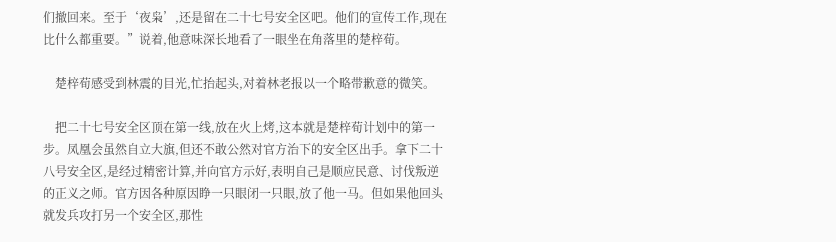们撤回来。至于‘夜枭’,还是留在二十七号安全区吧。他们的宣传工作,现在比什么都重要。”说着,他意味深长地看了一眼坐在角落里的楚梓荀。

    楚梓荀感受到林震的目光,忙抬起头,对着林老报以一个略带歉意的微笑。

    把二十七号安全区顶在第一线,放在火上烤,这本就是楚梓荀计划中的第一步。凤凰会虽然自立大旗,但还不敢公然对官方治下的安全区出手。拿下二十八号安全区,是经过精密计算,并向官方示好,表明自己是顺应民意、讨伐叛逆的正义之师。官方因各种原因睁一只眼闭一只眼,放了他一马。但如果他回头就发兵攻打另一个安全区,那性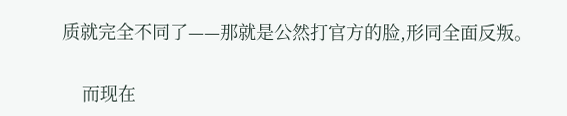质就完全不同了——那就是公然打官方的脸,形同全面反叛。

    而现在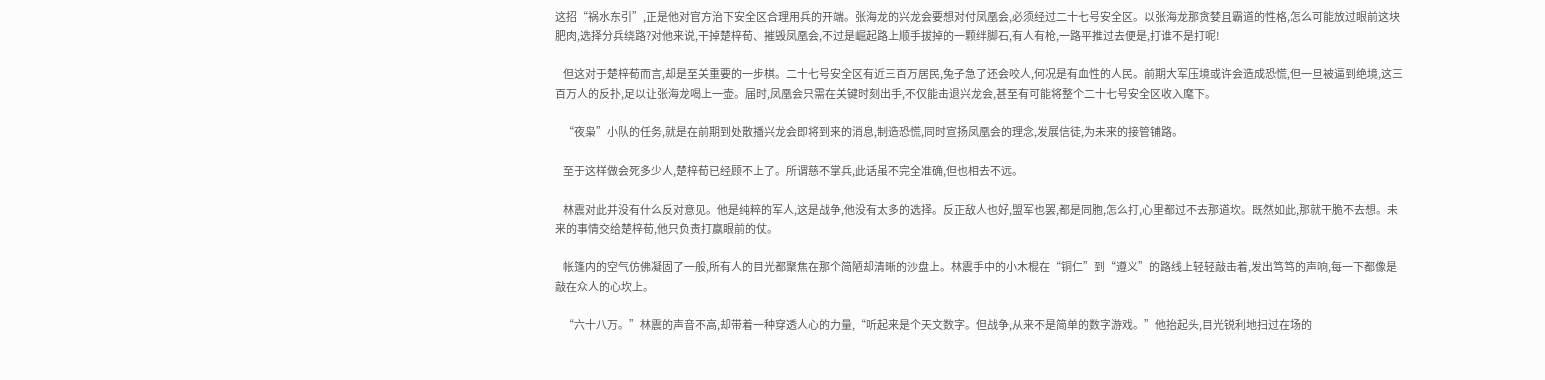这招“祸水东引”,正是他对官方治下安全区合理用兵的开端。张海龙的兴龙会要想对付凤凰会,必须经过二十七号安全区。以张海龙那贪婪且霸道的性格,怎么可能放过眼前这块肥肉,选择分兵绕路?对他来说,干掉楚梓荀、摧毁凤凰会,不过是崛起路上顺手拔掉的一颗绊脚石,有人有枪,一路平推过去便是,打谁不是打呢!

    但这对于楚梓荀而言,却是至关重要的一步棋。二十七号安全区有近三百万居民,兔子急了还会咬人,何况是有血性的人民。前期大军压境或许会造成恐慌,但一旦被逼到绝境,这三百万人的反扑,足以让张海龙喝上一壶。届时,凤凰会只需在关键时刻出手,不仅能击退兴龙会,甚至有可能将整个二十七号安全区收入麾下。

    “夜枭”小队的任务,就是在前期到处散播兴龙会即将到来的消息,制造恐慌,同时宣扬凤凰会的理念,发展信徒,为未来的接管铺路。

    至于这样做会死多少人,楚梓荀已经顾不上了。所谓慈不掌兵,此话虽不完全准确,但也相去不远。

    林震对此并没有什么反对意见。他是纯粹的军人,这是战争,他没有太多的选择。反正敌人也好,盟军也罢,都是同胞,怎么打,心里都过不去那道坎。既然如此,那就干脆不去想。未来的事情交给楚梓荀,他只负责打赢眼前的仗。

    帐篷内的空气仿佛凝固了一般,所有人的目光都聚焦在那个简陋却清晰的沙盘上。林震手中的小木棍在“铜仁”到“遵义”的路线上轻轻敲击着,发出笃笃的声响,每一下都像是敲在众人的心坎上。

    “六十八万。”林震的声音不高,却带着一种穿透人心的力量,“听起来是个天文数字。但战争,从来不是简单的数字游戏。”他抬起头,目光锐利地扫过在场的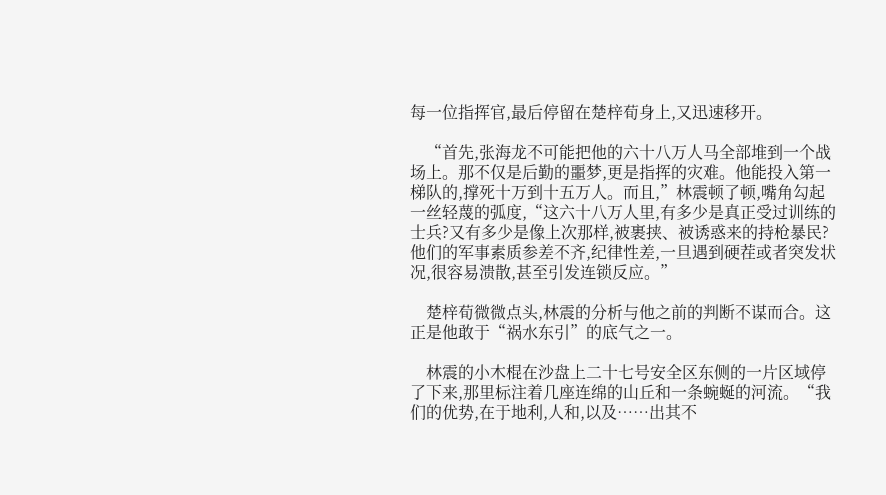每一位指挥官,最后停留在楚梓荀身上,又迅速移开。

    “首先,张海龙不可能把他的六十八万人马全部堆到一个战场上。那不仅是后勤的噩梦,更是指挥的灾难。他能投入第一梯队的,撑死十万到十五万人。而且,”林震顿了顿,嘴角勾起一丝轻蔑的弧度,“这六十八万人里,有多少是真正受过训练的士兵?又有多少是像上次那样,被裹挟、被诱惑来的持枪暴民?他们的军事素质参差不齐,纪律性差,一旦遇到硬茬或者突发状况,很容易溃散,甚至引发连锁反应。”

    楚梓荀微微点头,林震的分析与他之前的判断不谋而合。这正是他敢于“祸水东引”的底气之一。

    林震的小木棍在沙盘上二十七号安全区东侧的一片区域停了下来,那里标注着几座连绵的山丘和一条蜿蜒的河流。“我们的优势,在于地利,人和,以及……出其不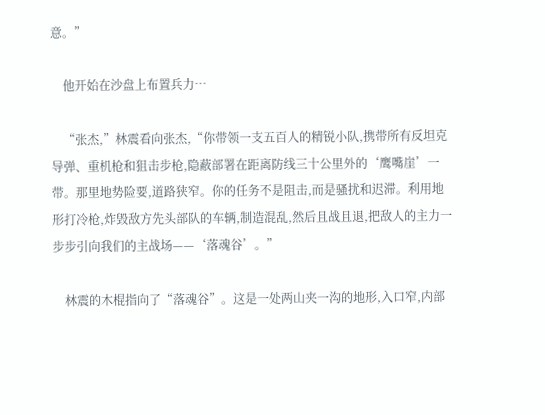意。”

    他开始在沙盘上布置兵力…

    “张杰,”林震看向张杰,“你带领一支五百人的精锐小队,携带所有反坦克导弹、重机枪和狙击步枪,隐蔽部署在距离防线三十公里外的‘鹰嘴崖’一带。那里地势险要,道路狭窄。你的任务不是阻击,而是骚扰和迟滞。利用地形打冷枪,炸毁敌方先头部队的车辆,制造混乱,然后且战且退,把敌人的主力一步步引向我们的主战场——‘落魂谷’。”

    林震的木棍指向了“落魂谷”。这是一处两山夹一沟的地形,入口窄,内部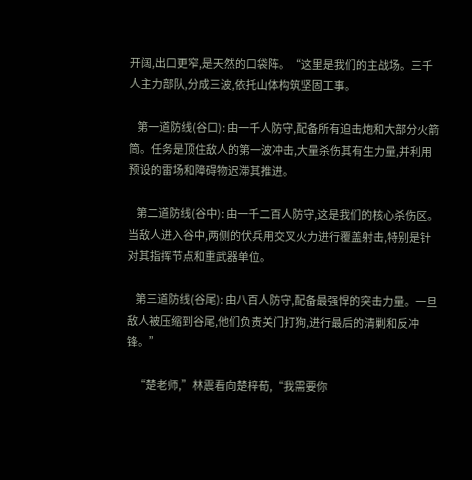开阔,出口更窄,是天然的口袋阵。“这里是我们的主战场。三千人主力部队,分成三波,依托山体构筑坚固工事。

    第一道防线(谷口): 由一千人防守,配备所有迫击炮和大部分火箭筒。任务是顶住敌人的第一波冲击,大量杀伤其有生力量,并利用预设的雷场和障碍物迟滞其推进。

    第二道防线(谷中): 由一千二百人防守,这是我们的核心杀伤区。当敌人进入谷中,两侧的伏兵用交叉火力进行覆盖射击,特别是针对其指挥节点和重武器单位。

    第三道防线(谷尾): 由八百人防守,配备最强悍的突击力量。一旦敌人被压缩到谷尾,他们负责关门打狗,进行最后的清剿和反冲锋。”

    “楚老师,”林震看向楚梓荀,“我需要你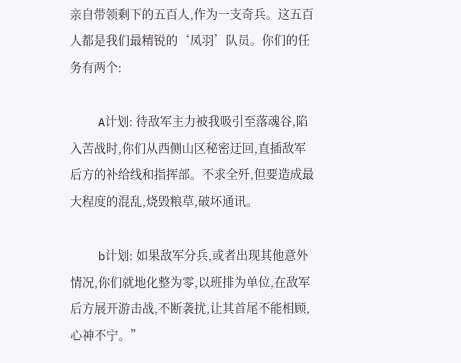亲自带领剩下的五百人,作为一支奇兵。这五百人都是我们最精锐的‘凤羽’队员。你们的任务有两个:

    A计划: 待敌军主力被我吸引至落魂谷,陷入苦战时,你们从西侧山区秘密迂回,直插敌军后方的补给线和指挥部。不求全歼,但要造成最大程度的混乱,烧毁粮草,破坏通讯。

    b计划: 如果敌军分兵,或者出现其他意外情况,你们就地化整为零,以班排为单位,在敌军后方展开游击战,不断袭扰,让其首尾不能相顾,心神不宁。”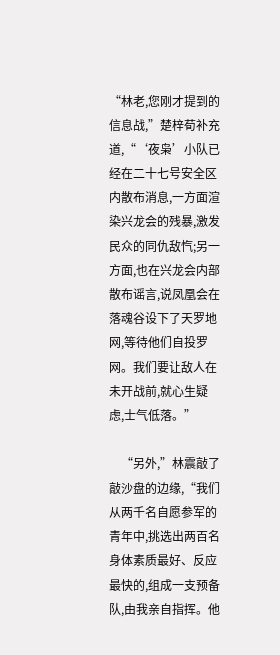“林老,您刚才提到的信息战,”楚梓荀补充道,“‘夜枭’小队已经在二十七号安全区内散布消息,一方面渲染兴龙会的残暴,激发民众的同仇敌忾;另一方面,也在兴龙会内部散布谣言,说凤凰会在落魂谷设下了天罗地网,等待他们自投罗网。我们要让敌人在未开战前,就心生疑虑,士气低落。”

    “另外,”林震敲了敲沙盘的边缘,“我们从两千名自愿参军的青年中,挑选出两百名身体素质最好、反应最快的,组成一支预备队,由我亲自指挥。他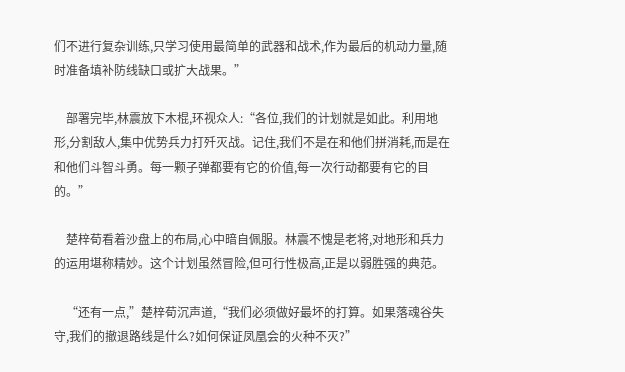们不进行复杂训练,只学习使用最简单的武器和战术,作为最后的机动力量,随时准备填补防线缺口或扩大战果。”

    部署完毕,林震放下木棍,环视众人:“各位,我们的计划就是如此。利用地形,分割敌人,集中优势兵力打歼灭战。记住,我们不是在和他们拼消耗,而是在和他们斗智斗勇。每一颗子弹都要有它的价值,每一次行动都要有它的目的。”

    楚梓荀看着沙盘上的布局,心中暗自佩服。林震不愧是老将,对地形和兵力的运用堪称精妙。这个计划虽然冒险,但可行性极高,正是以弱胜强的典范。

    “还有一点,”楚梓荀沉声道,“我们必须做好最坏的打算。如果落魂谷失守,我们的撤退路线是什么?如何保证凤凰会的火种不灭?”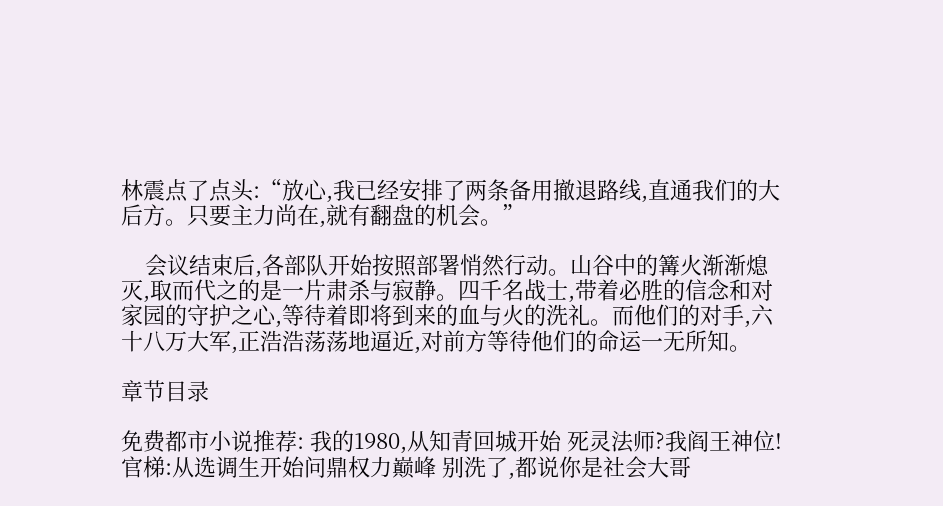林震点了点头:“放心,我已经安排了两条备用撤退路线,直通我们的大后方。只要主力尚在,就有翻盘的机会。”

    会议结束后,各部队开始按照部署悄然行动。山谷中的篝火渐渐熄灭,取而代之的是一片肃杀与寂静。四千名战士,带着必胜的信念和对家园的守护之心,等待着即将到来的血与火的洗礼。而他们的对手,六十八万大军,正浩浩荡荡地逼近,对前方等待他们的命运一无所知。

章节目录

免费都市小说推荐: 我的1980,从知青回城开始 死灵法师?我阎王神位! 官梯:从选调生开始问鼎权力巅峰 别洗了,都说你是社会大哥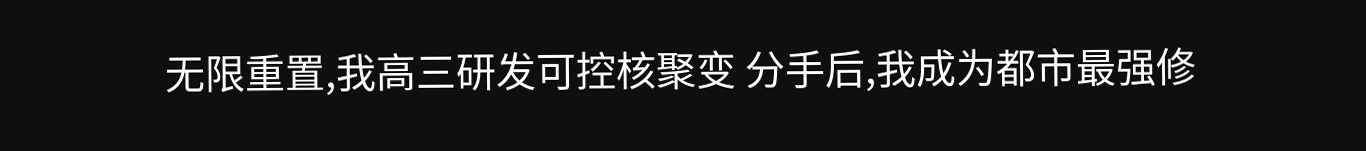无限重置,我高三研发可控核聚变 分手后,我成为都市最强修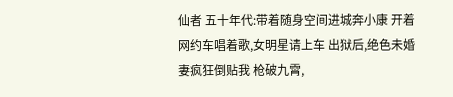仙者 五十年代:带着随身空间进城奔小康 开着网约车唱着歌,女明星请上车 出狱后,绝色未婚妻疯狂倒贴我 枪破九霄,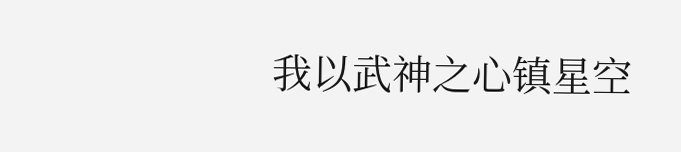我以武神之心镇星空